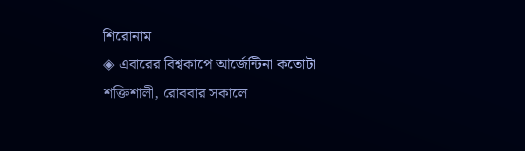শিরোনাম
◈ এবা‌রের বিশ্বকা‌পে আ‌র্জেন্টিনা ক‌তোটা শ‌ক্তিশালী, রোববার সকা‌লে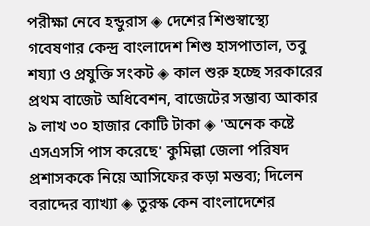পরীক্ষা নে‌বে হন্ডুরাস ◈ দেশের শিশুস্বাস্থ্যে গবেষণার কেন্দ্র বাংলাদেশ শিশু হাসপাতাল, তবু শয্যা ও প্রযুক্তি সংকট ◈ কাল শুরু হচ্ছে সরকারের প্রথম বাজেট অধিবেশন, বাজেটের সম্ভাব্য আকার ৯ লাখ ৩০ হাজার কোটি টাকা ◈ 'অনেক কষ্টে এসএসসি পাস করেছে' কুমিল্লা জেলা পরিষদ প্রশাসককে নিয়ে আসিফের কড়া মন্তব্য; দিলেন বরাদ্দের ব্যাখ্যা ◈ তুরস্ক কেন বাংলাদেশের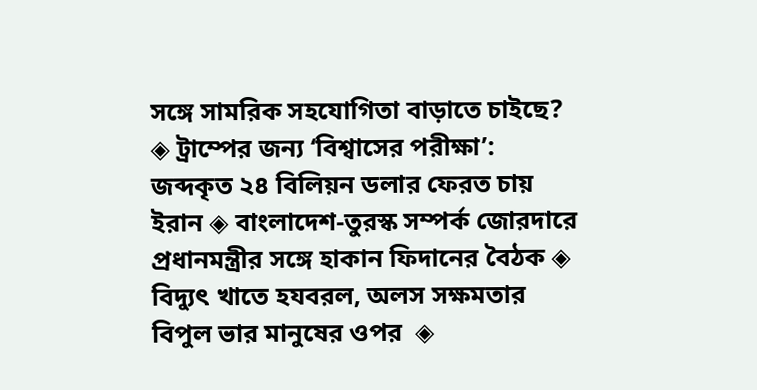সঙ্গে সামরিক সহযোগিতা বাড়াতে চাইছে? ◈ ট্রাম্পের জন্য ‘বিশ্বাসের পরীক্ষা’: জব্দকৃত ২৪ বিলিয়ন ডলার ফেরত চায় ইরান ◈ বাংলাদেশ-তুরস্ক সম্পর্ক জোরদারে প্রধানমন্ত্রীর সঙ্গে হাকান ফিদানের বৈঠক ◈ বিদ্যুৎ খাতে হযবরল, অলস সক্ষমতার বিপুল ভার মানুষের ওপর  ◈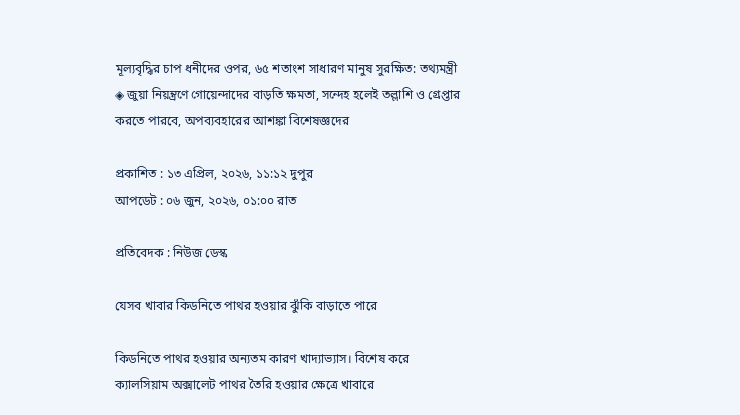মূল্যবৃদ্ধির চাপ ধনীদের ওপর, ৬৫ শতাংশ সাধারণ মানুষ সুরক্ষিত: তথ্যমন্ত্রী ◈ জুয়া নিয়ন্ত্রণে গোয়েন্দাদের বাড়তি ক্ষমতা, সন্দেহ হলেই তল্লাশি ও গ্রেপ্তার করতে পারবে, অপব্যবহারের আশঙ্কা বিশেষজ্ঞদের

প্রকাশিত : ১৩ এপ্রিল, ২০২৬, ১১:১২ দুপুর
আপডেট : ০৬ জুন, ২০২৬, ০১:০০ রাত

প্রতিবেদক : নিউজ ডেস্ক

যেসব খাবার কিডনিতে পাথর হওয়ার ঝুঁকি বাড়াতে পারে

কিডনিতে পাথর হওয়ার অন্যতম কারণ খাদ্যাভ্যাস। বিশেষ করে ক্যালসিয়াম অক্সালেট পাথর তৈরি হওয়ার ক্ষেত্রে খাবারে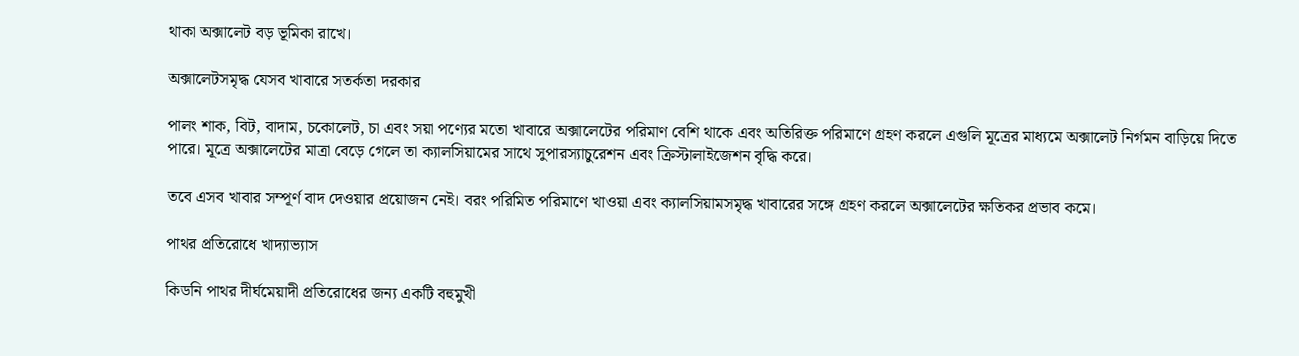থাকা অক্সালেট বড় ভূমিকা রাখে।

অক্সালেটসমৃদ্ধ যেসব খাবারে সতর্কতা দরকার

পালং শাক, বিট, বাদাম, চকোলেট, চা এবং সয়া পণ্যের মতো খাবারে অক্সালেটের পরিমাণ বেশি থাকে এবং অতিরিক্ত পরিমাণে গ্রহণ করলে এগুলি মূত্রের মাধ্যমে অক্সালেট নির্গমন বাড়িয়ে দিতে পারে। মূত্রে অক্সালেটের মাত্রা বেড়ে গেলে তা ক্যালসিয়ামের সাথে সুপারস্যাচুরেশন এবং ক্রিস্টালাইজেশন বৃদ্ধি করে।

তবে এসব খাবার সম্পূর্ণ বাদ দেওয়ার প্রয়োজন নেই। বরং পরিমিত পরিমাণে খাওয়া এবং ক্যালসিয়ামসমৃদ্ধ খাবারের সঙ্গে গ্রহণ করলে অক্সালেটের ক্ষতিকর প্রভাব কমে।

পাথর প্রতিরোধে খাদ্যাভ্যাস

কিডনি পাথর দীর্ঘমেয়াদী প্রতিরোধের জন্য একটি বহুমুখী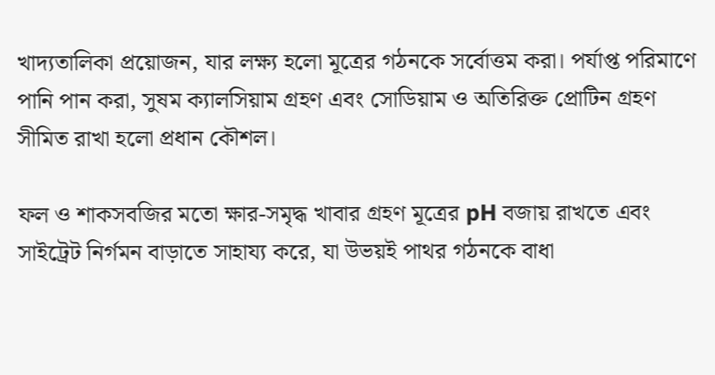খাদ্যতালিকা প্রয়োজন, যার লক্ষ্য হলো মূত্রের গঠনকে সর্বোত্তম করা। পর্যাপ্ত পরিমাণে পানি পান করা, সুষম ক্যালসিয়াম গ্রহণ এবং সোডিয়াম ও অতিরিক্ত প্রোটিন গ্রহণ সীমিত রাখা হলো প্রধান কৌশল।

ফল ও শাকসবজির মতো ক্ষার-সমৃদ্ধ খাবার গ্রহণ মূত্রের pH বজায় রাখতে এবং সাইট্রেট নির্গমন বাড়াতে সাহায্য করে, যা উভয়ই পাথর গঠনকে বাধা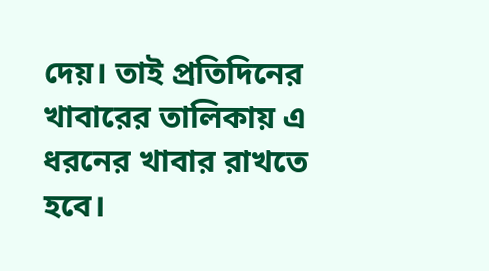দেয়। তাই প্রতিদিনের খাবারের তালিকায় এ ধরনের খাবার রাখতে হবে।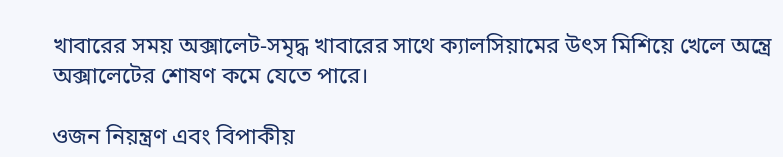খাবারের সময় অক্সালেট-সমৃদ্ধ খাবারের সাথে ক্যালসিয়ামের উৎস মিশিয়ে খেলে অন্ত্রে অক্সালেটের শোষণ কমে যেতে পারে।

ওজন নিয়ন্ত্রণ এবং বিপাকীয়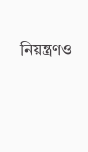নিয়ন্ত্রণও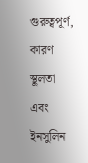গুরুত্বপূর্ণ, কারণ স্থূলতা এবং ইনসুলিন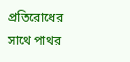প্রতিরোধের সাথে পাথর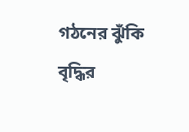গঠনের ঝুঁকি বৃদ্ধির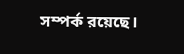সম্পর্ক রয়েছে।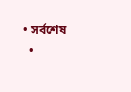• সর্বশেষ
  •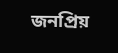জনপ্রিয়